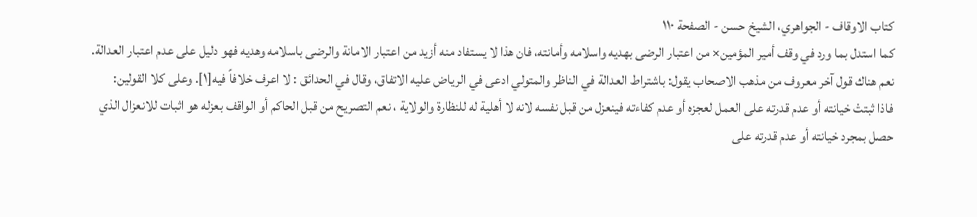کتاب الاوقاف - الجواهري، الشيخ حسن - الصفحة ١١٠
كما استدل بما ورد في وقف أمير المؤمين× من اعتبار الرضى بهديه واسلامه وأمانته، فان هذا لا يستفاد منه أزيد من اعتبار الامانة والرضى باسلامه وهديه فهو دليل على عدم اعتبار العدالة.
نعم هناك قول آخر معروف من مذهب الاصحاب يقول: باشتراط العدالة في الناظر والمتولي ادعى في الرياض عليه الاتفاق، وقال في الحدائق : لا اعرف خلافاً فيه[١]. وعلى كلا القولين:
فاذا ثبتتْ خيانته أو عدم قدرته على العمل لعجزه أو عدم كفاءته فينعزل من قبل نفسه لانه لا أهلية له للنظارة والولاية ، نعم التصريح من قبل الحاكم أو الواقف بعزله هو اثبات للانعزال الذي حصل بمجرد خيانته أو عدم قدرته على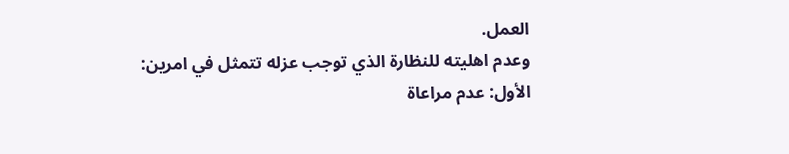العمل.
وعدم اهليته للنظارة الذي توجب عزله تتمثل في امرين:
الأول: عدم مراعاة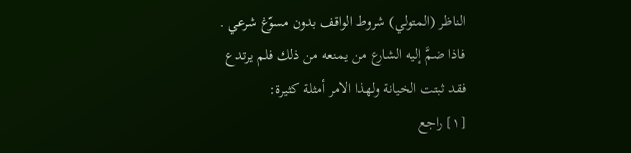الناظر (المتولي) شروط الواقف بدون مسوّغ شرعي . فاذا ضمَّ إليه الشارع من يمنعه من ذلك فلم يرتدع فقد ثبتت الخيانة ولهذا الامر أمثلة كثيرة:
[١] راجع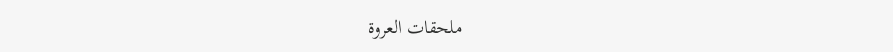ملحقات العروة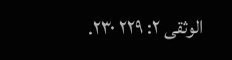الوثقى ٢: ٢٢٩ ٢٣٠.